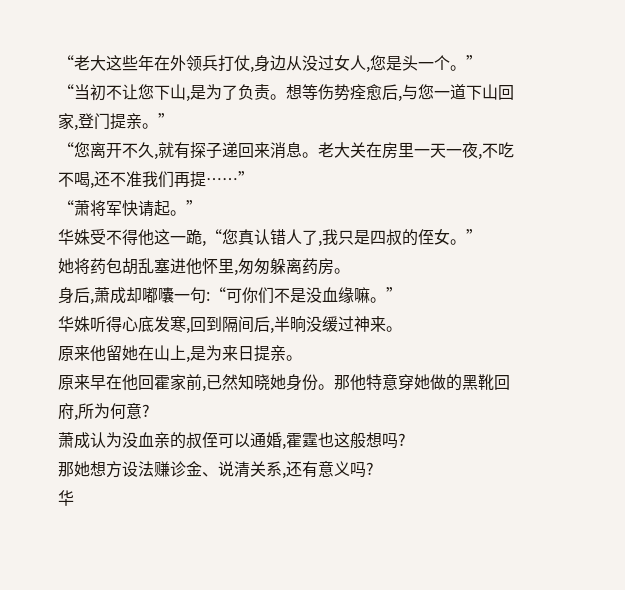“老大这些年在外领兵打仗,身边从没过女人,您是头一个。”
“当初不让您下山,是为了负责。想等伤势痊愈后,与您一道下山回家,登门提亲。”
“您离开不久,就有探子递回来消息。老大关在房里一天一夜,不吃不喝,还不准我们再提……”
“萧将军快请起。”
华姝受不得他这一跪,“您真认错人了,我只是四叔的侄女。”
她将药包胡乱塞进他怀里,匆匆躲离药房。
身后,萧成却嘟囔一句:“可你们不是没血缘嘛。”
华姝听得心底发寒,回到隔间后,半晌没缓过神来。
原来他留她在山上,是为来日提亲。
原来早在他回霍家前,已然知晓她身份。那他特意穿她做的黑靴回府,所为何意?
萧成认为没血亲的叔侄可以通婚,霍霆也这般想吗?
那她想方设法赚诊金、说清关系,还有意义吗?
华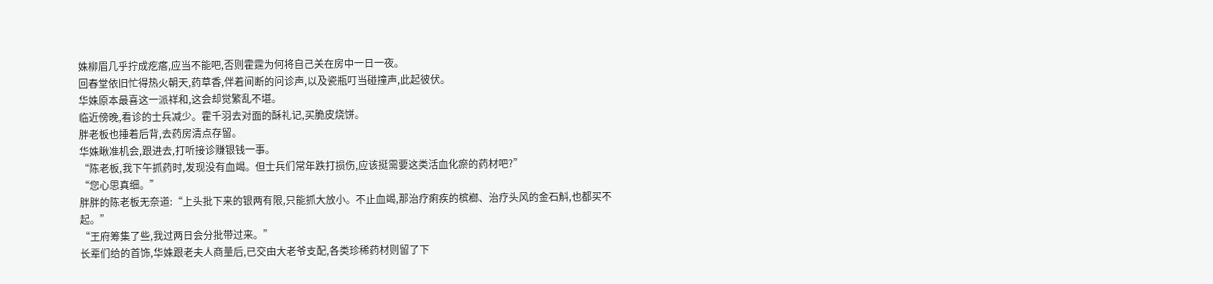姝柳眉几乎拧成疙瘩,应当不能吧,否则霍霆为何将自己关在房中一日一夜。
回春堂依旧忙得热火朝天,药草香,伴着间断的问诊声,以及瓷瓶叮当碰撞声,此起彼伏。
华姝原本最喜这一派祥和,这会却觉繁乱不堪。
临近傍晚,看诊的士兵减少。霍千羽去对面的酥礼记,买脆皮烧饼。
胖老板也捶着后背,去药房清点存留。
华姝瞅准机会,跟进去,打听接诊赚银钱一事。
“陈老板,我下午抓药时,发现没有血竭。但士兵们常年跌打损伤,应该挺需要这类活血化瘀的药材吧?”
“您心思真细。”
胖胖的陈老板无奈道:“上头批下来的银两有限,只能抓大放小。不止血竭,那治疗痢疾的槟榔、治疗头风的金石斛,也都买不起。”
“王府筹集了些,我过两日会分批带过来。”
长辈们给的首饰,华姝跟老夫人商量后,已交由大老爷支配,各类珍稀药材则留了下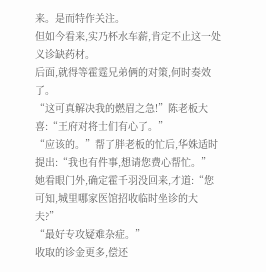来。是而特作关注。
但如今看来,实乃杯水车薪,肯定不止这一处义诊缺药材。
后面,就得等霍霆兄弟俩的对策,何时奏效了。
“这可真解决我的燃眉之急!”陈老板大喜:“王府对将士们有心了。”
“应该的。”帮了胖老板的忙后,华姝适时提出:“我也有件事,想请您费心帮忙。”
她看眼门外,确定霍千羽没回来,才道:“您可知,城里哪家医馆招收临时坐诊的大夫?”
“最好专攻疑难杂症。”
收取的诊金更多,偿还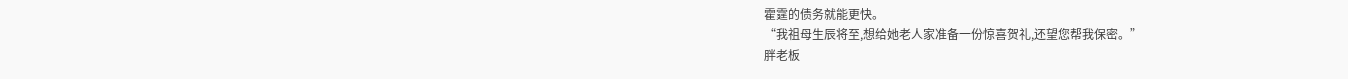霍霆的债务就能更快。
“我祖母生辰将至,想给她老人家准备一份惊喜贺礼,还望您帮我保密。”
胖老板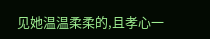见她温温柔柔的,且孝心一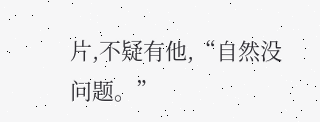片,不疑有他,“自然没问题。”